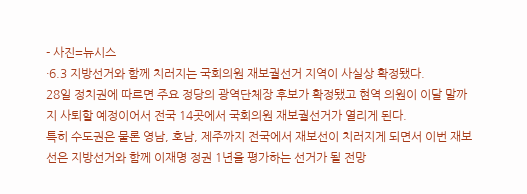- 사진=뉴시스
·6.3 지방선거와 함께 치러지는 국회의원 재보궐선거 지역이 사실상 확정됐다.
28일 정치권에 따르면 주요 정당의 광역단체장 후보가 확정됐고 현역 의원이 이달 말까지 사퇴할 예정이어서 전국 14곳에서 국회의원 재보궐선거가 열리게 된다.
특히 수도권은 물론 영남, 호남, 제주까지 전국에서 재보선이 치러지게 되면서 이번 재보선은 지방선거와 함께 이재명 정권 1년을 평가하는 선거가 될 전망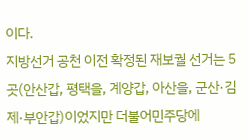이다.
지방선거 공천 이전 확정된 재보궐 선거는 5곳(안산갑, 평택을, 계양갑, 아산을, 군산·김제·부안갑)이었지만 더불어민주당에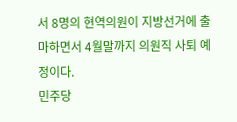서 8명의 현역의원이 지방선거에 출마하면서 4월말까지 의원직 사퇴 예정이다.
민주당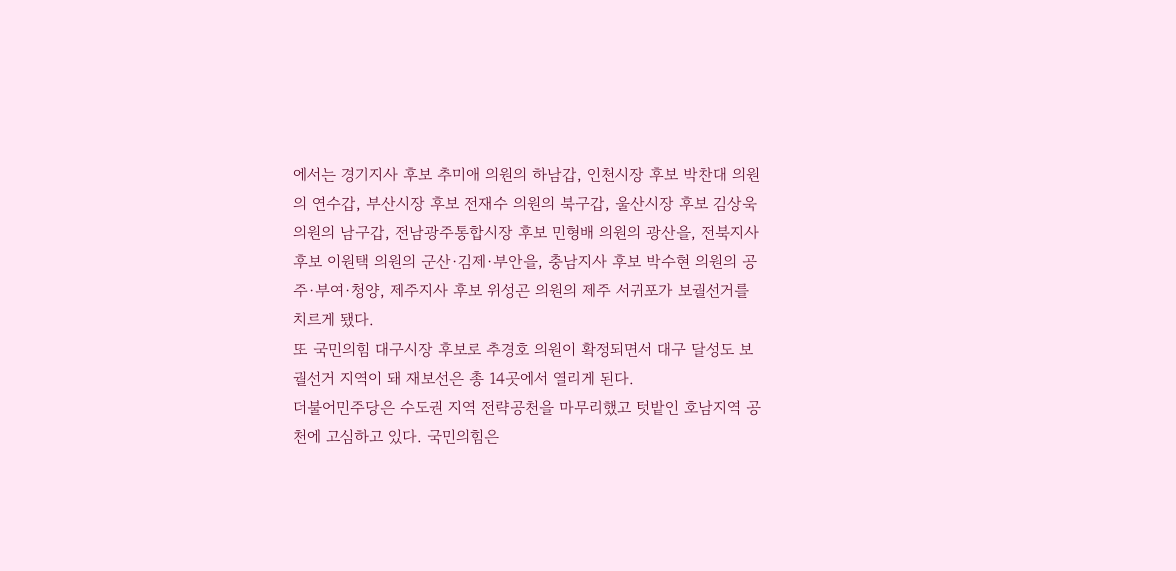에서는 경기지사 후보 추미애 의원의 하남갑, 인천시장 후보 박찬대 의원의 연수갑, 부산시장 후보 전재수 의원의 북구갑, 울산시장 후보 김상욱 의원의 남구갑, 전남광주통합시장 후보 민형배 의원의 광산을, 전북지사 후보 이원택 의원의 군산·김제·부안을, 충남지사 후보 박수현 의원의 공주·부여·청양, 제주지사 후보 위성곤 의원의 제주 서귀포가 보궐선거를 치르게 됐다.
또 국민의힘 대구시장 후보로 추경호 의원이 확정되면서 대구 달성도 보궐선거 지역이 돼 재보선은 총 14곳에서 열리게 된다.
더불어민주당은 수도권 지역 전략공천을 마무리했고 텃밭인 호남지역 공천에 고심하고 있다. 국민의힘은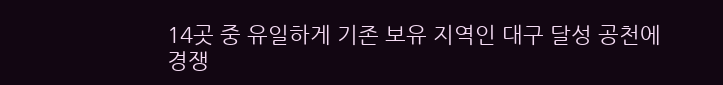14곳 중 유일하게 기존 보유 지역인 대구 달성 공천에 경쟁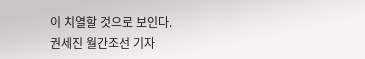이 치열할 것으로 보인다.
권세진 월간조선 기자